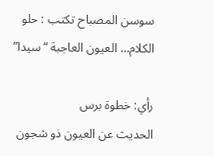سوسن المصباح تكتب : حلو الكلام… العيون العاجبة “سيدا”

رأي: خطوة برس
الحديث عن العيون ذو شجون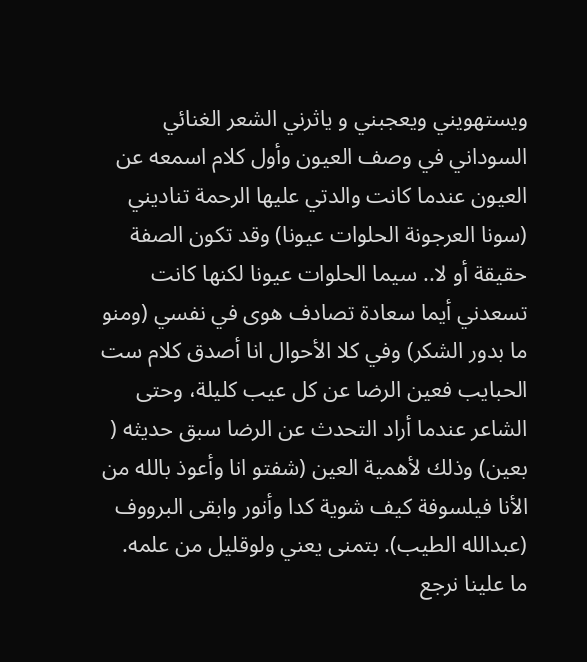ويستهويني ويعجبني و ياثرني الشعر الغنائي السوداني في وصف العيون وأول كلام اسمعه عن العيون عندما كانت والدتي عليها الرحمة تناديني (سونا العرجونة الحلوات عيونا) وقد تكون الصفة حقيقة أو لا.. سيما الحلوات عيونا لكنها كانت تسعدني أيما سعادة تصادف هوى في نفسي (ومنو ما بدور الشكر) وفي كلا الأحوال انا أصدق كلام ست الحبايب فعين الرضا عن كل عيب كليلة، وحتى الشاعر عندما أراد التحدث عن الرضا سبق حديثه ( بعين) وذلك لأهمية العين (شفتو انا وأعوذ بالله من الأنا فيلسوفة كيف شوية كدا وأنور وابقى البرووف (عبدالله الطيب). بتمنى يعني ولوقليل من علمه.
ما علينا نرجع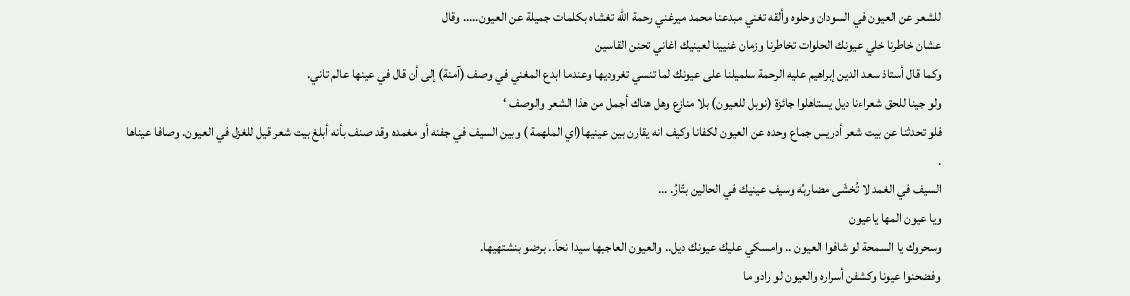للشعر عن العيون في السودان وحلوه وألقه تغني مبدعنا محمد ميرغني رحمة الله تغشاه بكلمات جميلة عن العيون….. وقال
عشان خاطرنا خلي عيونك الحلوات تخاطرنا وزمان غنيينا لعينيك اغاني تحنن القاسين
وكما قال أستاذ سعد الدين إبراهيم عليه الرحمة سلميلنا على عيونك لما تنسي تغروديها وعندما ابدع المغني في وصف (آمنة) إلى أن قال في عينها عالم تاني.
ولو جينا للحق شعراءنا ديل يستاهلوا جائزة (نوبل للعيون) بلا منازع وهل هناك أجمل من هذا الشعر والوصف ‘
فلو تحدثنا عن بيت شعر أدريس جماع وحده عن العيون لكفانا وكيف انه يقارن بين عينيها(اي الملهمة ) وبين السيف في جفنه أو مغمده وقد صنف بأنه أبلغ بيت شعر قيل للغزل في العيون. وصافا عيناها
.
السيف في الغمد لا تُخشَى مضاربُه وسيف عينيك في الحالين بتّارُ. …
ويا عيون المها ياعيون
وسحروك يا السمحة لو شافوا العيون .. وامسكي عليك عيونك ديل.. والعيون العاجبها سيدا نحاَ.. برضو بنشتهيها.
وفضحنوا عيونا وكشفن أسراره والعيون لو رادو ما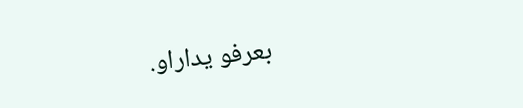بعرفو يداراو.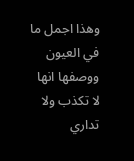وهذا اجمل ما في العيون ووصفها انها لا تكذب ولا تداري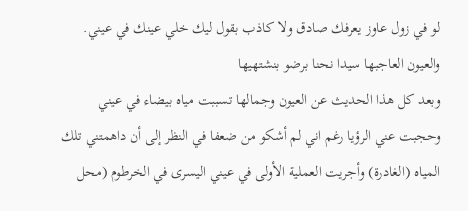لو في زول عاوز يعرفك صادق ولا كاذب بقول ليك خلي عينك في عيني.
والعيون العاجبها سيدا نحنا برضو بنشتهيها
وبعد كل هذا الحديث عن العيون وجمالها تسببت مياه بيضاء في عيني وحجبت عني الرؤيا رغم اني لم أشكو من ضعفا في النظر إلى أن داهمتني تلك المياه (الغادرة) وأجريت العملية الأولى في عيني اليسرى في الخرطوم (محل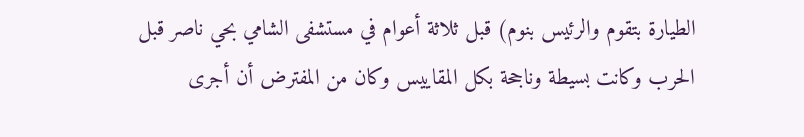الطيارة بتقوم والرئيس بنوم) قبل ثلاثة أعوام في مستشفى الشامي بحي ناصر قبل الحرب وكانت بسيطة وناجحة بكل المقاييس وكان من المفترض أن أجرى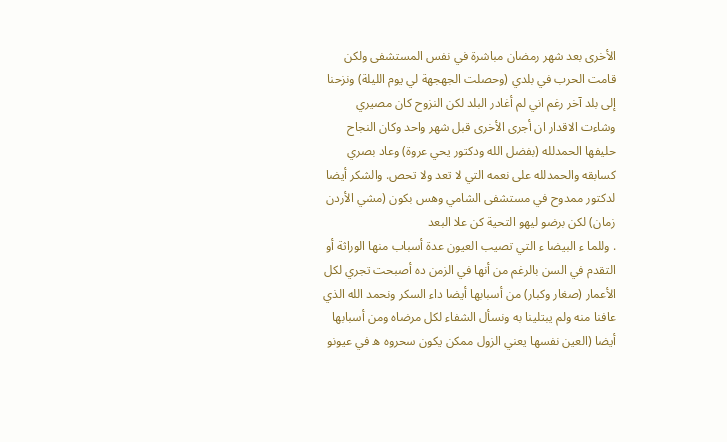الأخرى بعد شهر رمضان مباشرة في نفس المستشفى ولكن قامت الحرب في بلدي (وحصلت الجهجهة لي يوم الليلة) ونزحنا إلى بلد آخر رغم اني لم أغادر البلد لكن النزوح كان مصيري
وشاءت الاقدار ان أجرى الأخرى قبل شهر واحد وكان النجاح حليفها الحمدلله (بفضل الله ودكتور يحي عروة) وعاد بصري كسابقه والحمدلله على نعمه التي لا تعد ولا تحص. والشكر أيضا لدكتور ممدوح في مستشفى الشامي وهس بكون (مشي الأردن زمان) لكن برضو ليهو التحية كن علا البعد
. وللما ء البيضا ء التي تصيب العيون عدة أسباب منها الوراثة أو التقدم في السن بالرغم من أنها في الزمن ده أصبحت تجري لكل الأعمار (صغار وكبار) من أسبابها أيضا داء السكر ونحمد الله الذي عافنا منه ولم يبتلينا به ونسأل الشفاء لكل مرضاه ومن أسبابها أيضا (العين نفسها يعني الزول ممكن يكون سحروه ه في عيونو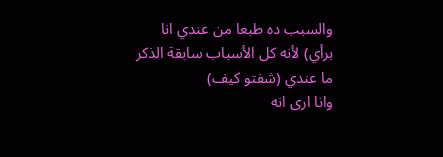والسبب ده طبعا من عندي انا برأي) لأنه كل الأسباب سابقة الذكر ما عندي (شفتو كيف)
وانا ارى انه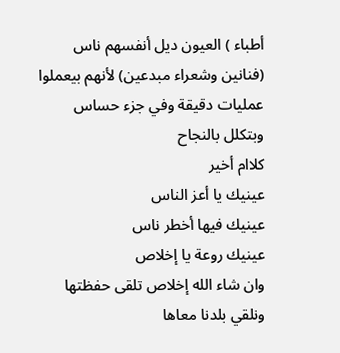أطباء ) العيون ديل أنفسهم ناس (فنانين وشعراء مبدعين) لأنهم بيعملوا عمليات دقيقة وفي جزء حساس وبتكلل بالنجاح
كلاام أخير
عينيك يا أعز الناس
عينيك فيها أخطر ناس
عينيك روعة يا إخلاص
وان شاء الله إخلاص تلقى حفظتها ونلقي بلدنا معاها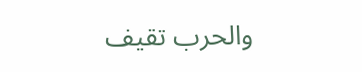والحرب تقيف